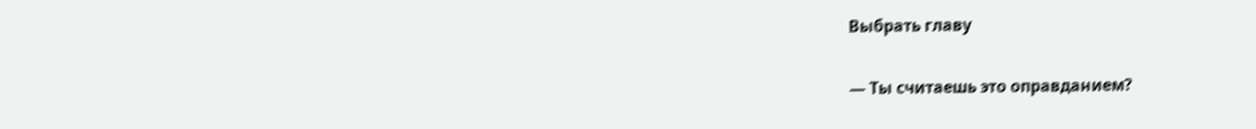Выбрать главу

— Ты считаешь это оправданием?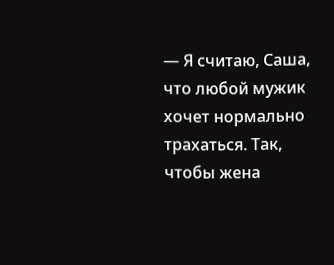— Я считаю, Саша, что любой мужик хочет нормально трахаться. Так, чтобы жена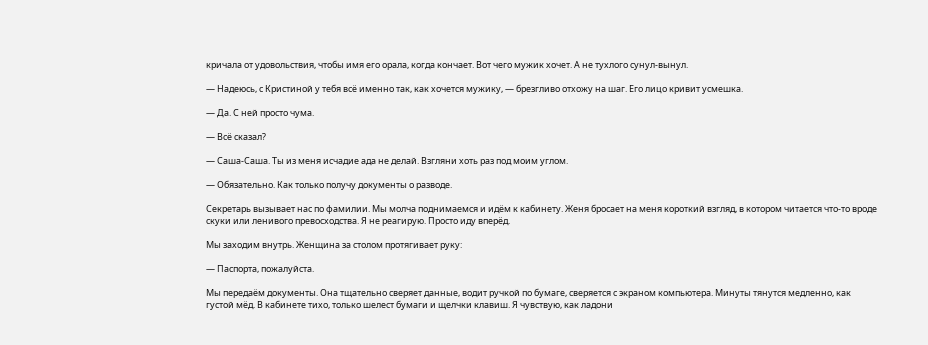кричала от удовольствия, чтобы имя его орала, когда кончает. Вот чего мужик хочет. А не тухлого сунул-вынул.

— Надеюсь, с Кристиной у тебя всё именно так, как хочется мужику, — брезгливо отхожу на шаг. Его лицо кривит усмешка.

— Да. С ней просто чума.

— Всё сказал?

— Саша-Саша. Ты из меня исчадие ада не делай. Взгляни хоть раз под моим углом.

— Обязательно. Как только получу документы о разводе.

Секретарь вызывает нас по фамилии. Мы молча поднимаемся и идём к кабинету. Женя бросает на меня короткий взгляд, в котором читается что-то вроде скуки или ленивого превосходства. Я не реагирую. Просто иду вперёд.

Мы заходим внутрь. Женщина за столом протягивает руку:

— Паспорта, пожалуйста.

Мы передаём документы. Она тщательно сверяет данные, водит ручкой по бумаге, сверяется с экраном компьютера. Минуты тянутся медленно, как густой мёд. В кабинете тихо, только шелест бумаги и щелчки клавиш. Я чувствую, как ладони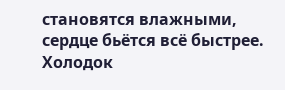становятся влажными, сердце бьётся всё быстрее. Холодок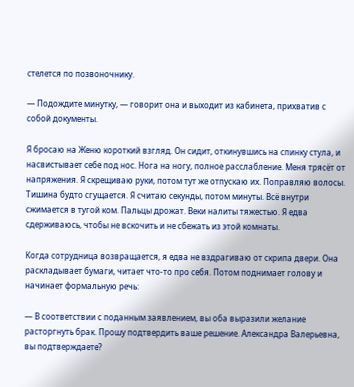стелется по позвоночнику.

— Подождите минутку, — говорит она и выходит из кабинета, прихватив с собой документы.

Я бросаю на Женю короткий взгляд. Он сидит, откинувшись на спинку стула, и насвистывает себе под нос. Нога на ногу, полное расслабление. Меня трясёт от напряжения. Я скрещиваю руки, потом тут же отпускаю их. Поправляю волосы. Тишина будто сгущается. Я считаю секунды, потом минуты. Всё внутри сжимается в тугой ком. Пальцы дрожат. Веки налиты тяжестью. Я едва сдерживаюсь, чтобы не вскочить и не сбежать из этой комнаты.

Когда сотрудница возвращается, я едва не вздрагиваю от скрипа двери. Она раскладывает бумаги, читает что-то про себя. Потом поднимает голову и начинает формальную речь:

— В соответствии с поданным заявлением, вы оба выразили желание расторгнуть брак. Прошу подтвердить ваше решение. Александра Валерьевна, вы подтверждаете?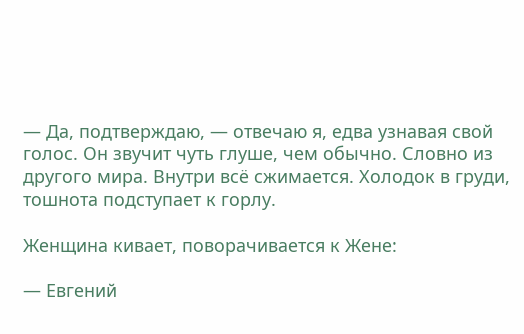— Да, подтверждаю, — отвечаю я, едва узнавая свой голос. Он звучит чуть глуше, чем обычно. Словно из другого мира. Внутри всё сжимается. Холодок в груди, тошнота подступает к горлу.

Женщина кивает, поворачивается к Жене:

— Евгений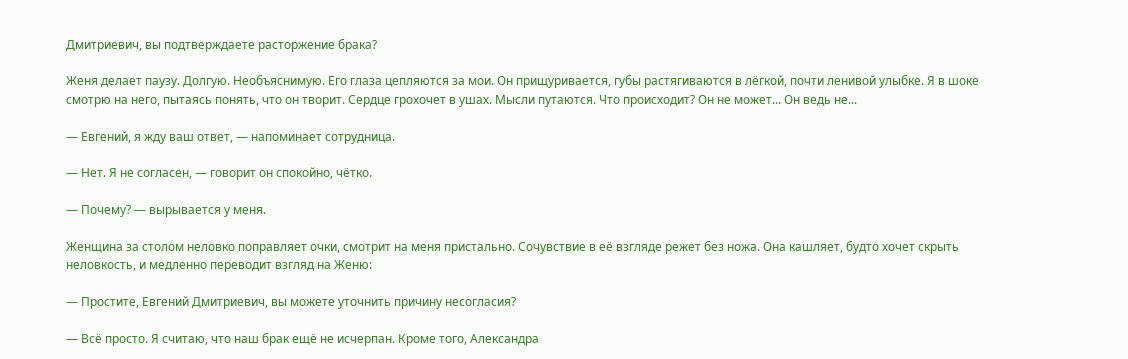Дмитриевич, вы подтверждаете расторжение брака?

Женя делает паузу. Долгую. Необъяснимую. Его глаза цепляются за мои. Он прищуривается, губы растягиваются в лёгкой, почти ленивой улыбке. Я в шоке смотрю на него, пытаясь понять, что он творит. Сердце грохочет в ушах. Мысли путаются. Что происходит? Он не может... Он ведь не...

— Евгений, я жду ваш ответ, — напоминает сотрудница.

— Нет. Я не согласен, — говорит он спокойно, чётко.

— Почему? — вырывается у меня.

Женщина за столом неловко поправляет очки, смотрит на меня пристально. Сочувствие в её взгляде режет без ножа. Она кашляет, будто хочет скрыть неловкость, и медленно переводит взгляд на Женю:

— Простите, Евгений Дмитриевич, вы можете уточнить причину несогласия?

— Всё просто. Я считаю, что наш брак ещё не исчерпан. Кроме того, Александра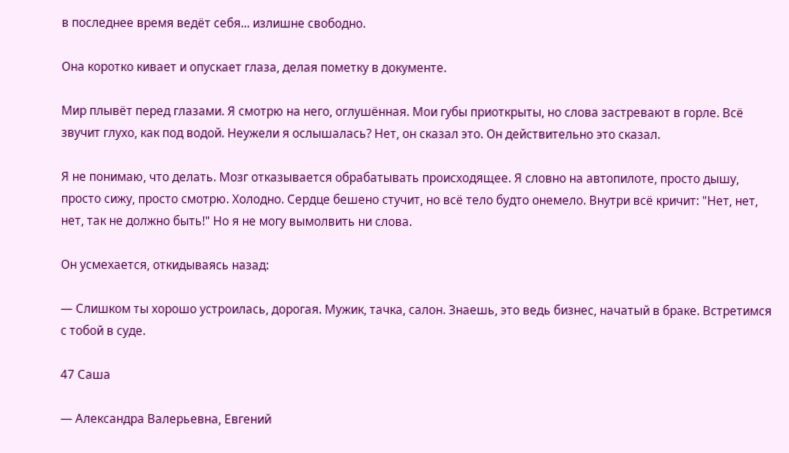в последнее время ведёт себя... излишне свободно.

Она коротко кивает и опускает глаза, делая пометку в документе.

Мир плывёт перед глазами. Я смотрю на него, оглушённая. Мои губы приоткрыты, но слова застревают в горле. Всё звучит глухо, как под водой. Неужели я ослышалась? Нет, он сказал это. Он действительно это сказал.

Я не понимаю, что делать. Мозг отказывается обрабатывать происходящее. Я словно на автопилоте, просто дышу, просто сижу, просто смотрю. Холодно. Сердце бешено стучит, но всё тело будто онемело. Внутри всё кричит: "Нет, нет, нет, так не должно быть!" Но я не могу вымолвить ни слова.

Он усмехается, откидываясь назад:

— Слишком ты хорошо устроилась, дорогая. Мужик, тачка, салон. Знаешь, это ведь бизнес, начатый в браке. Встретимся с тобой в суде.

47 Саша

— Александра Валерьевна, Евгений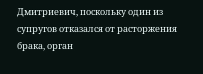Дмитриевич, поскольку один из супругов отказался от расторжения брака, орган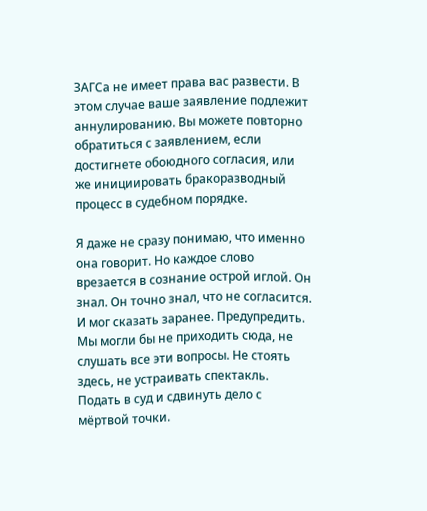ЗАГСа не имеет права вас развести. В этом случае ваше заявление подлежит аннулированию. Вы можете повторно обратиться с заявлением, если достигнете обоюдного согласия, или же инициировать бракоразводный процесс в судебном порядке.

Я даже не сразу понимаю, что именно она говорит. Но каждое слово врезается в сознание острой иглой. Он знал. Он точно знал, что не согласится. И мог сказать заранее. Предупредить. Мы могли бы не приходить сюда, не слушать все эти вопросы. Не стоять здесь, не устраивать спектакль. Подать в суд и сдвинуть дело с мёртвой точки.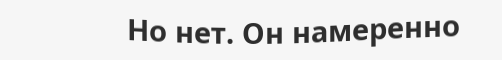Но нет. Он намеренно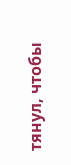тянул, чтобы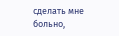сделать мне больно,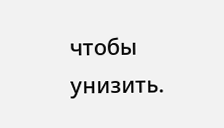чтобы унизить.